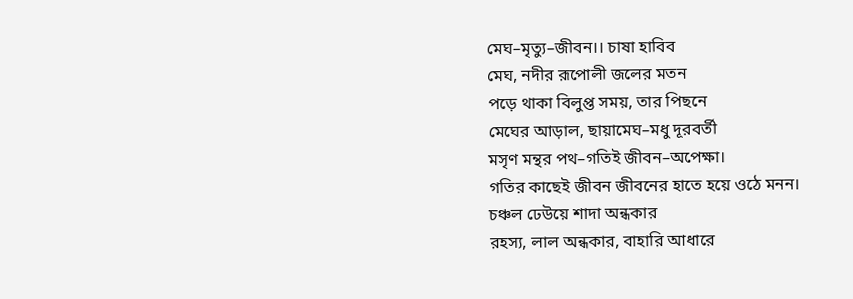মেঘ–মৃত্যু–জীবন।। চাষা হাবিব
মেঘ, নদীর রূপোলী জলের মতন
পড়ে থাকা বিলুপ্ত সময়, তার পিছনে
মেঘের আড়াল, ছায়ামেঘ–মধু দূরবর্তী
মসৃণ মন্থর পথ–গতিই জীবন–অপেক্ষা।
গতির কাছেই জীবন জীবনের হাতে হয়ে ওঠে মনন।
চঞ্চল ঢেউয়ে শাদা অন্ধকার
রহস্য, লাল অন্ধকার, বাহারি আধারে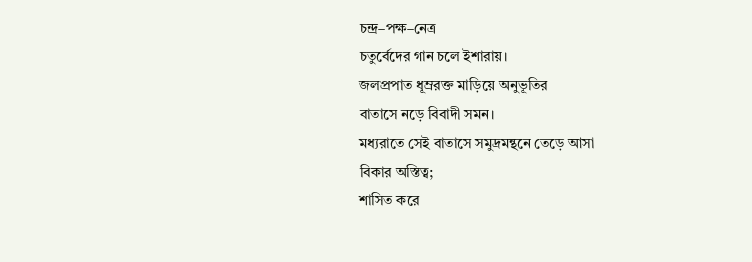চন্দ্র–পক্ষ–নেত্র
চতুর্বেদের গান চলে ইশারায়।
জলপ্রপাত ধূম্ররক্ত মাড়িয়ে অনুভূতির
বাতাসে নড়ে বিবাদী সমন।
মধ্যরাতে সেই বাতাসে সমুদ্রমন্থনে তেড়ে আসা
বিকার অস্তিত্ব;
শাসিত করে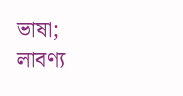ভাষা;
লাবণ্য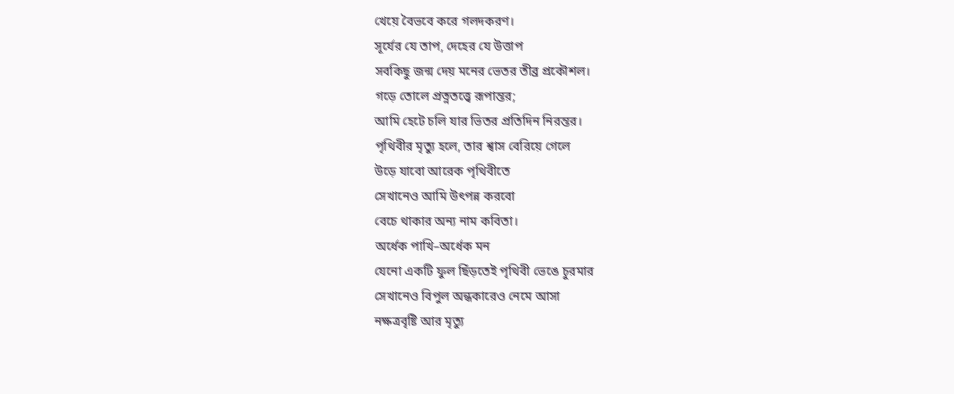খেয়ে বৈভবে করে গলদকরণ।
সূর্যের যে তাপ, দেহের যে উত্তাপ
সবকিছু জন্ম দেয় মনের ভেতর তীব্র প্রকৌশল।
গড়ে তোলে প্রত্নতত্ত্বে রূপান্তর;
আমি হেটে চলি যার ভিতর প্রতিদিন নিরন্তর।
পৃথিবীর মৃত্যু হলে, তার শ্বাস বেরিয়ে গেলে
উড়ে যাবো আরেক পৃথিবীতে
সেখানেও আমি উৎপন্ন করবো
বেচে থাকার অন্য নাম কবিতা।
অর্ধেক পাখি–অর্ধেক মন
যেনো একটি ফুল ছিঁড়তেই পৃথিবী ভেঙে চুরমার
সেখানেও বিপুল অন্ধকারেও নেমে আসা
নক্ষত্রবৃষ্টি আর মৃত্যু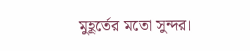মুহূর্তের মতো সুন্দর।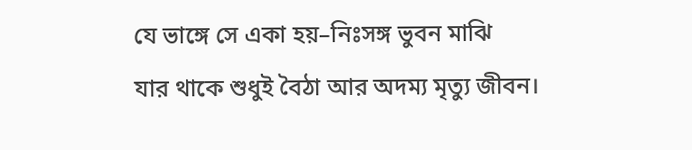যে ভাঙ্গে সে একা হয়–নিঃসঙ্গ ভুবন মাঝি
যার থাকে শুধুই বৈঠা আর অদম্য মৃত্যু জীবন।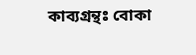কাব্যগ্রন্থঃ বোকা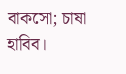বাকসো; চাষা হাবিব।